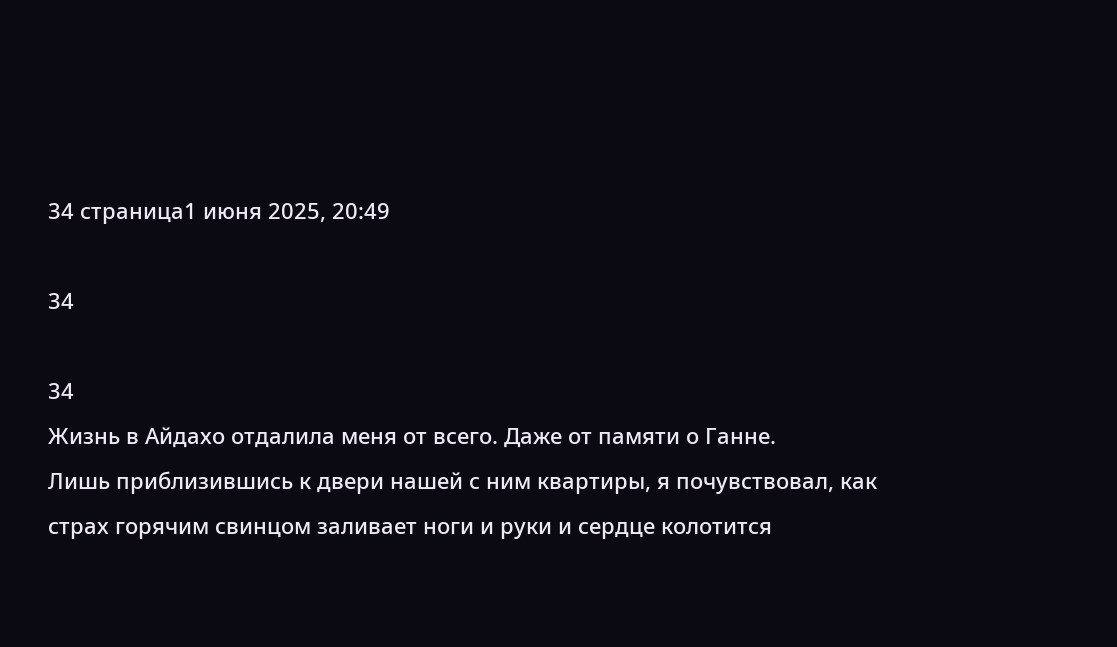34 страница1 июня 2025, 20:49

34

34
Жизнь в Айдахо отдалила меня от всего. Даже от памяти о Ганне.
Лишь приблизившись к двери нашей с ним квартиры, я почувствовал, как страх горячим свинцом заливает ноги и руки и сердце колотится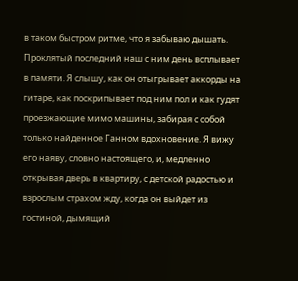в таком быстром ритме, что я забываю дышать. Проклятый последний наш с ним день всплывает в памяти. Я слышу, как он отыгрывает аккорды на гитаре, как поскрипывает под ним пол и как гудят проезжающие мимо машины, забирая с собой только найденное Ганном вдохновение. Я вижу его наяву, словно настоящего, и, медленно открывая дверь в квартиру, с детской радостью и взрослым страхом жду, когда он выйдет из гостиной, дымящий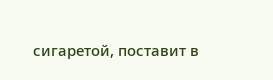сигаретой, поставит в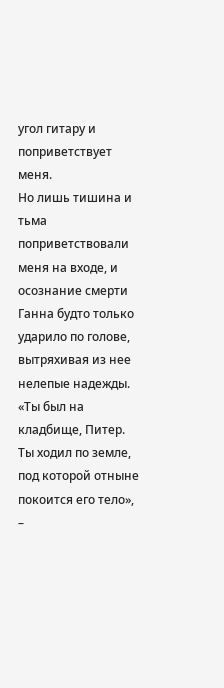угол гитару и поприветствует меня.
Но лишь тишина и тьма поприветствовали меня на входе, и осознание смерти Ганна будто только ударило по голове, вытряхивая из нее нелепые надежды.
«Ты был на кладбище, Питер. Ты ходил по земле, под которой отныне покоится его тело», –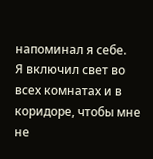напоминал я себе.
Я включил свет во всех комнатах и в коридоре, чтобы мне не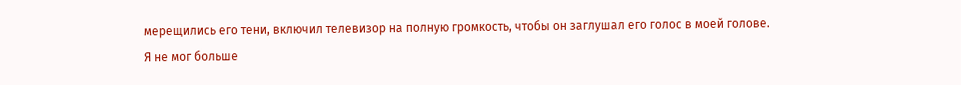мерещились его тени, включил телевизор на полную громкость, чтобы он заглушал его голос в моей голове.
Я не мог больше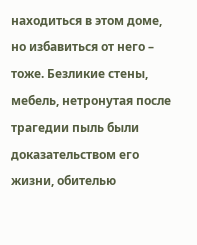находиться в этом доме, но избавиться от него – тоже. Безликие стены, мебель, нетронутая после трагедии пыль были доказательством его жизни, обителью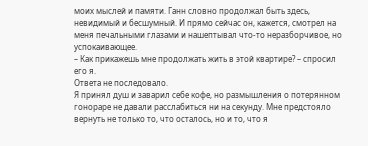моих мыслей и памяти. Ганн словно продолжал быть здесь, невидимый и бесшумный. И прямо сейчас он, кажется, смотрел на меня печальными глазами и нашептывал что-то неразборчивое, но успокаивающее.
– Как прикажешь мне продолжать жить в этой квартире? – спросил его я.
Ответа не последовало.
Я принял душ и заварил себе кофе, но размышления о потерянном гонораре не давали расслабиться ни на секунду. Мне предстояло вернуть не только то, что осталось, но и то, что я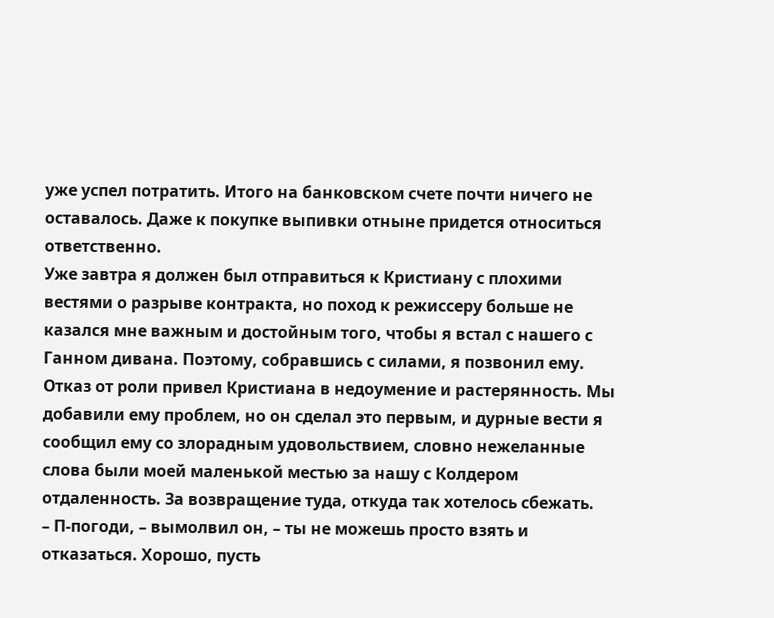уже успел потратить. Итого на банковском счете почти ничего не оставалось. Даже к покупке выпивки отныне придется относиться ответственно.
Уже завтра я должен был отправиться к Кристиану с плохими вестями о разрыве контракта, но поход к режиссеру больше не казался мне важным и достойным того, чтобы я встал с нашего с Ганном дивана. Поэтому, собравшись с силами, я позвонил ему.
Отказ от роли привел Кристиана в недоумение и растерянность. Мы добавили ему проблем, но он сделал это первым, и дурные вести я сообщил ему со злорадным удовольствием, словно нежеланные слова были моей маленькой местью за нашу с Колдером отдаленность. За возвращение туда, откуда так хотелось сбежать.
– П-погоди, – вымолвил он, – ты не можешь просто взять и отказаться. Хорошо, пусть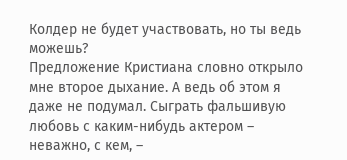Колдер не будет участвовать, но ты ведь можешь?
Предложение Кристиана словно открыло мне второе дыхание. А ведь об этом я даже не подумал. Сыграть фальшивую любовь с каким-нибудь актером – неважно, с кем, –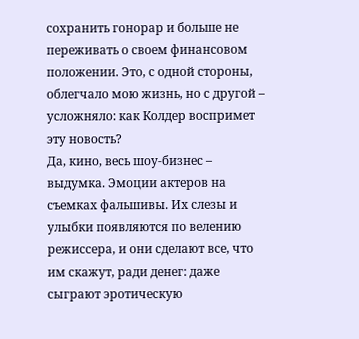сохранить гонорар и больше не переживать о своем финансовом положении. Это, с одной стороны, облегчало мою жизнь, но с другой – усложняло: как Колдер воспримет эту новость?
Да, кино, весь шоу-бизнес – выдумка. Эмоции актеров на съемках фальшивы. Их слезы и улыбки появляются по велению режиссера, и они сделают все, что им скажут, ради денег: даже сыграют эротическую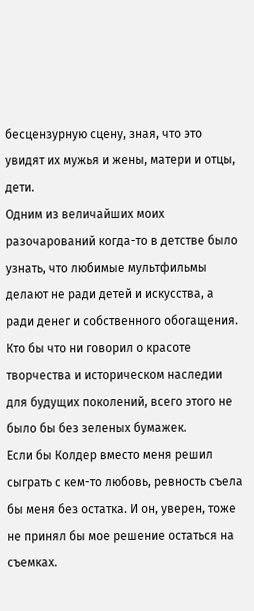бесцензурную сцену, зная, что это увидят их мужья и жены, матери и отцы, дети.
Одним из величайших моих разочарований когда-то в детстве было узнать, что любимые мультфильмы делают не ради детей и искусства, а ради денег и собственного обогащения. Кто бы что ни говорил о красоте творчества и историческом наследии для будущих поколений, всего этого не было бы без зеленых бумажек.
Если бы Колдер вместо меня решил сыграть с кем-то любовь, ревность съела бы меня без остатка. И он, уверен, тоже не принял бы мое решение остаться на съемках.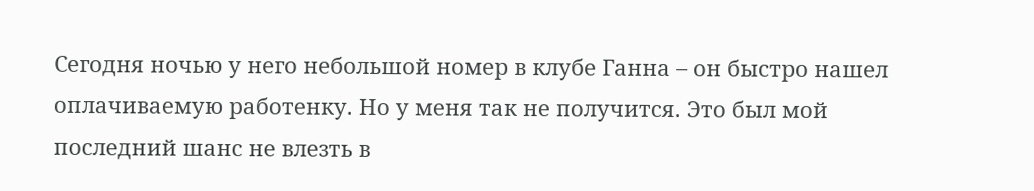Сегодня ночью у него небольшой номер в клубе Ганна – он быстро нашел оплачиваемую работенку. Но у меня так не получится. Это был мой последний шанс не влезть в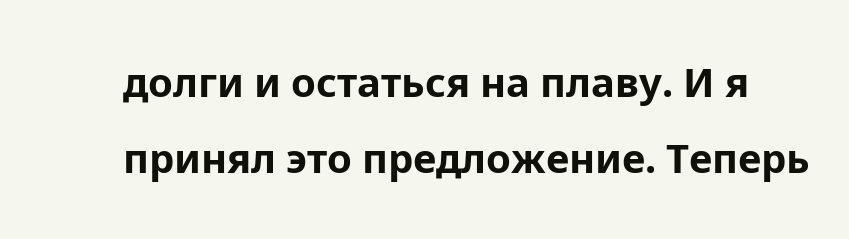долги и остаться на плаву. И я принял это предложение. Теперь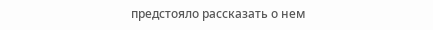предстояло рассказать о нем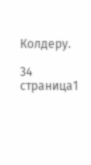Колдеру.

34 страница1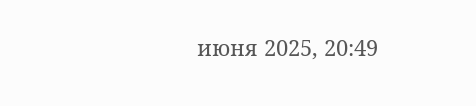июня 2025, 20:49